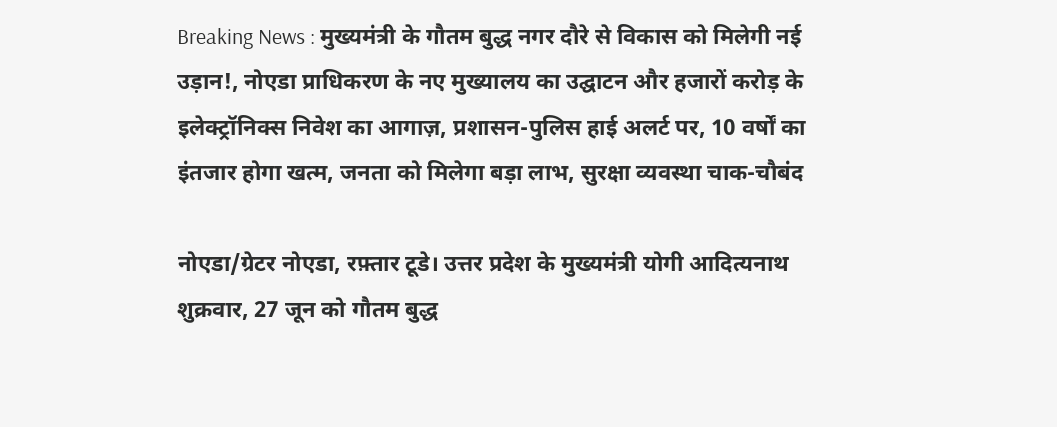Breaking News : मुख्यमंत्री के गौतम बुद्ध नगर दौरे से विकास को मिलेगी नई उड़ान!, नोएडा प्राधिकरण के नए मुख्यालय का उद्घाटन और हजारों करोड़ के इलेक्ट्रॉनिक्स निवेश का आगाज़, प्रशासन-पुलिस हाई अलर्ट पर, 10 वर्षों का इंतजार होगा खत्म, जनता को मिलेगा बड़ा लाभ, सुरक्षा व्यवस्था चाक-चौबंद

नोएडा/ग्रेटर नोएडा, रफ़्तार टूडे। उत्तर प्रदेश के मुख्यमंत्री योगी आदित्यनाथ शुक्रवार, 27 जून को गौतम बुद्ध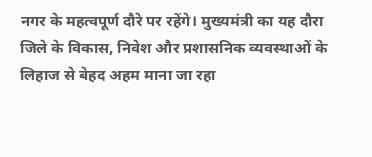नगर के महत्वपूर्ण दौरे पर रहेंगे। मुख्यमंत्री का यह दौरा जिले के विकास, निवेश और प्रशासनिक व्यवस्थाओं के लिहाज से बेहद अहम माना जा रहा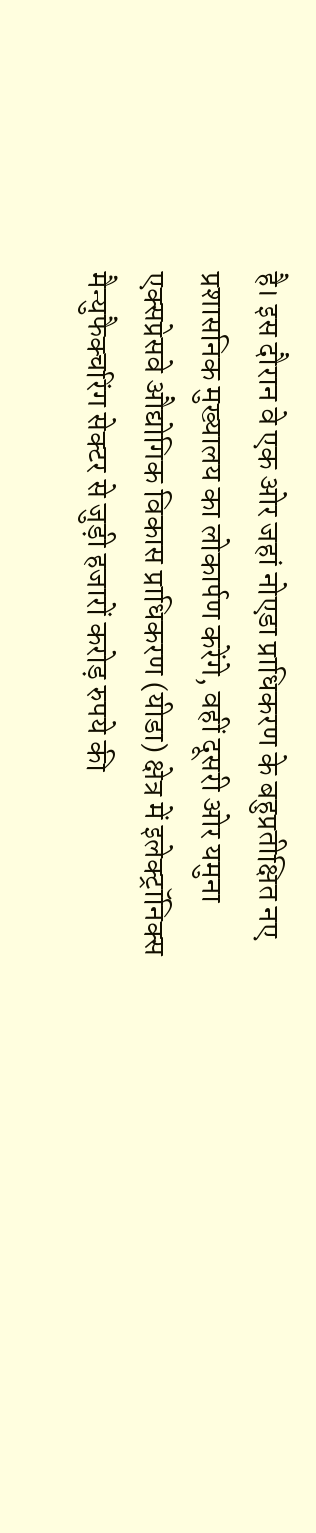है। इस दौरान वे एक ओर जहां नोएडा प्राधिकरण के बहुप्रतीक्षित नए प्रशासनिक मुख्यालय का लोकार्पण करेंगे, वहीं दूसरी ओर यमुना एक्सप्रेसवे औद्योगिक विकास प्राधिकरण (यीडा) क्षेत्र में इलेक्ट्रॉनिक्स मैन्युफैक्चरिंग सेक्टर से जुड़ी हजारों करोड़ रुपये की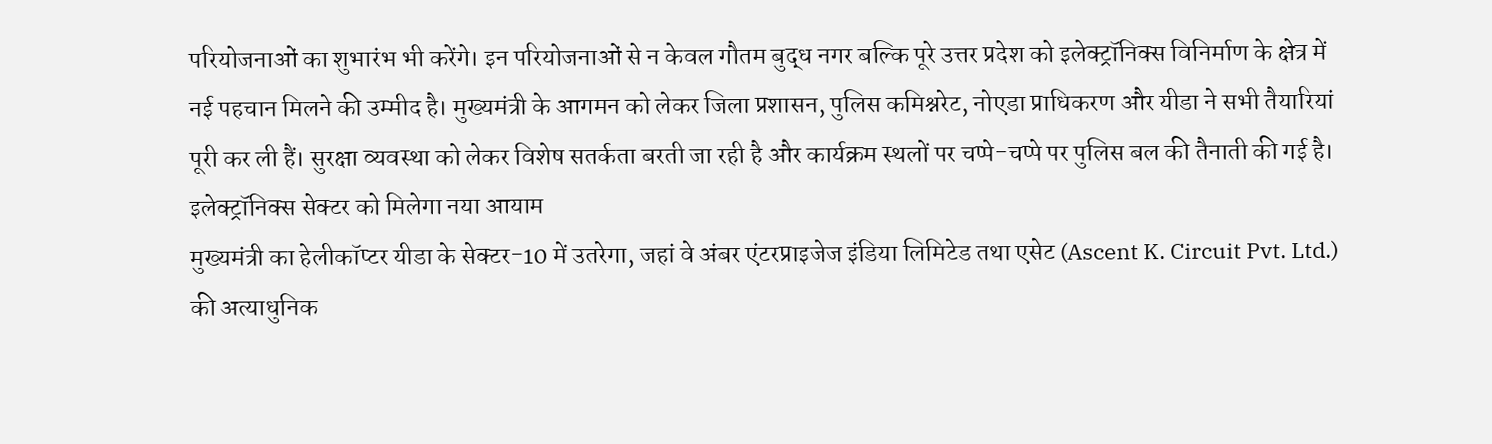परियोजनाओं का शुभारंभ भी करेंगे। इन परियोजनाओं से न केवल गौतम बुद्ध नगर बल्कि पूरे उत्तर प्रदेश को इलेक्ट्रॉनिक्स विनिर्माण के क्षेत्र में नई पहचान मिलने की उम्मीद है। मुख्यमंत्री के आगमन को लेकर जिला प्रशासन, पुलिस कमिश्नरेट, नोएडा प्राधिकरण और यीडा ने सभी तैयारियां पूरी कर ली हैं। सुरक्षा व्यवस्था को लेकर विशेष सतर्कता बरती जा रही है और कार्यक्रम स्थलों पर चप्पे-चप्पे पर पुलिस बल की तैनाती की गई है।
इलेक्ट्रॉनिक्स सेक्टर को मिलेगा नया आयाम
मुख्यमंत्री का हेलीकॉप्टर यीडा के सेक्टर-10 में उतरेगा, जहां वे अंबर एंटरप्राइजेज इंडिया लिमिटेड तथा एसेट (Ascent K. Circuit Pvt. Ltd.) की अत्याधुनिक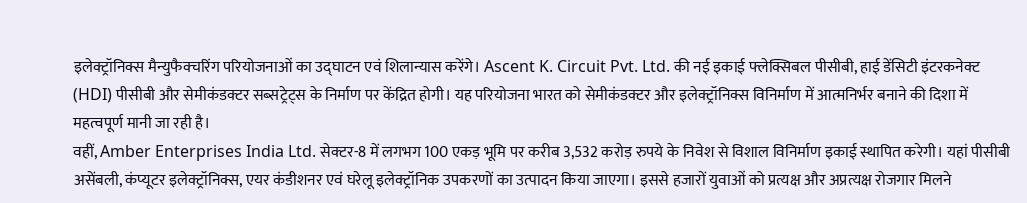इलेक्ट्रॉनिक्स मैन्युफैक्चरिंग परियोजनाओं का उद्घाटन एवं शिलान्यास करेंगे। Ascent K. Circuit Pvt. Ltd. की नई इकाई फ्लेक्सिबल पीसीबी, हाई डेंसिटी इंटरकनेक्ट (HDI) पीसीबी और सेमीकंडक्टर सब्सट्रेट्स के निर्माण पर केंद्रित होगी। यह परियोजना भारत को सेमीकंडक्टर और इलेक्ट्रॉनिक्स विनिर्माण में आत्मनिर्भर बनाने की दिशा में महत्वपूर्ण मानी जा रही है।
वहीं, Amber Enterprises India Ltd. सेक्टर-8 में लगभग 100 एकड़ भूमि पर करीब 3,532 करोड़ रुपये के निवेश से विशाल विनिर्माण इकाई स्थापित करेगी। यहां पीसीबी असेंबली, कंप्यूटर इलेक्ट्रॉनिक्स, एयर कंडीशनर एवं घरेलू इलेक्ट्रॉनिक उपकरणों का उत्पादन किया जाएगा। इससे हजारों युवाओं को प्रत्यक्ष और अप्रत्यक्ष रोजगार मिलने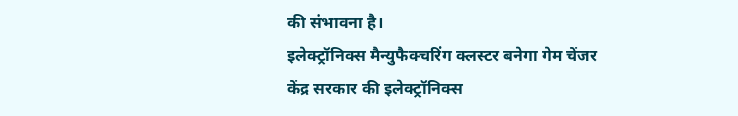की संभावना है।
इलेक्ट्रॉनिक्स मैन्युफैक्चरिंग क्लस्टर बनेगा गेम चेंजर
केंद्र सरकार की इलेक्ट्रॉनिक्स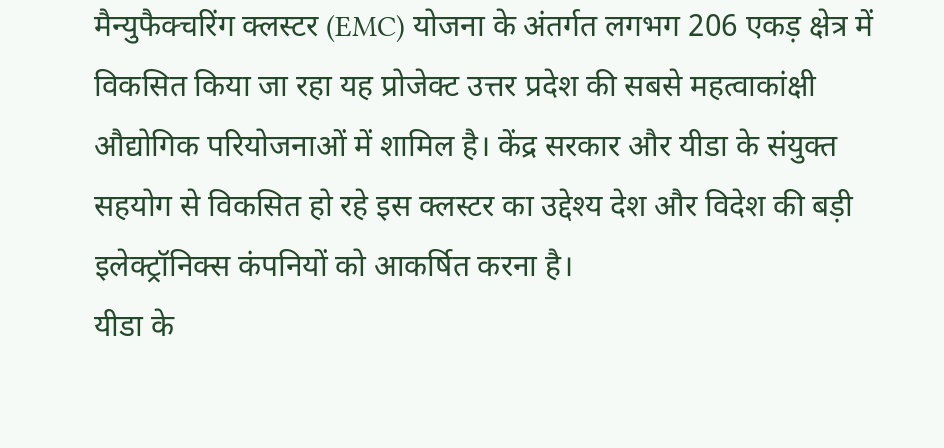मैन्युफैक्चरिंग क्लस्टर (EMC) योजना के अंतर्गत लगभग 206 एकड़ क्षेत्र में विकसित किया जा रहा यह प्रोजेक्ट उत्तर प्रदेश की सबसे महत्वाकांक्षी औद्योगिक परियोजनाओं में शामिल है। केंद्र सरकार और यीडा के संयुक्त सहयोग से विकसित हो रहे इस क्लस्टर का उद्देश्य देश और विदेश की बड़ी इलेक्ट्रॉनिक्स कंपनियों को आकर्षित करना है।
यीडा के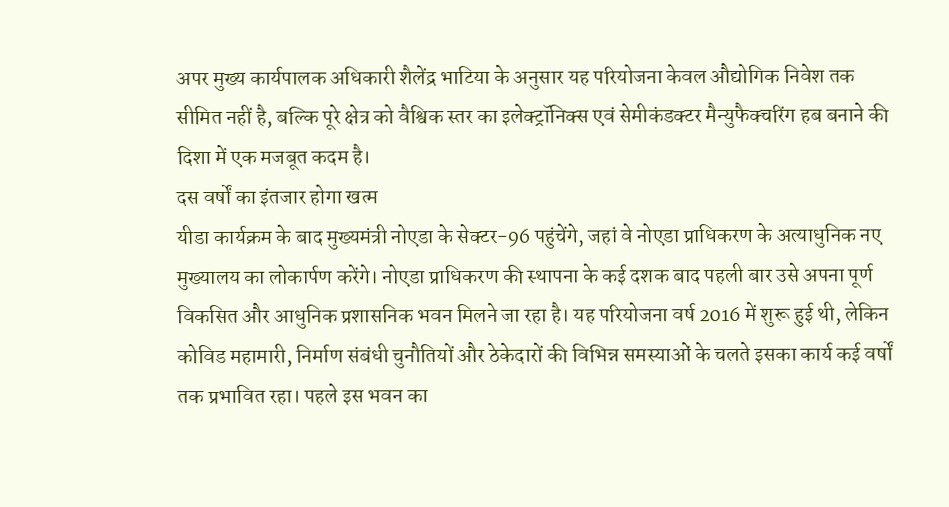अपर मुख्य कार्यपालक अधिकारी शैलेंद्र भाटिया के अनुसार यह परियोजना केवल औद्योगिक निवेश तक सीमित नहीं है, बल्कि पूरे क्षेत्र को वैश्विक स्तर का इलेक्ट्रॉनिक्स एवं सेमीकंडक्टर मैन्युफैक्चरिंग हब बनाने की दिशा में एक मजबूत कदम है।
दस वर्षों का इंतजार होगा खत्म
यीडा कार्यक्रम के बाद मुख्यमंत्री नोएडा के सेक्टर-96 पहुंचेंगे, जहां वे नोएडा प्राधिकरण के अत्याधुनिक नए मुख्यालय का लोकार्पण करेंगे। नोएडा प्राधिकरण की स्थापना के कई दशक बाद पहली बार उसे अपना पूर्ण विकसित और आधुनिक प्रशासनिक भवन मिलने जा रहा है। यह परियोजना वर्ष 2016 में शुरू हुई थी, लेकिन कोविड महामारी, निर्माण संबंधी चुनौतियों और ठेकेदारों की विभिन्न समस्याओं के चलते इसका कार्य कई वर्षों तक प्रभावित रहा। पहले इस भवन का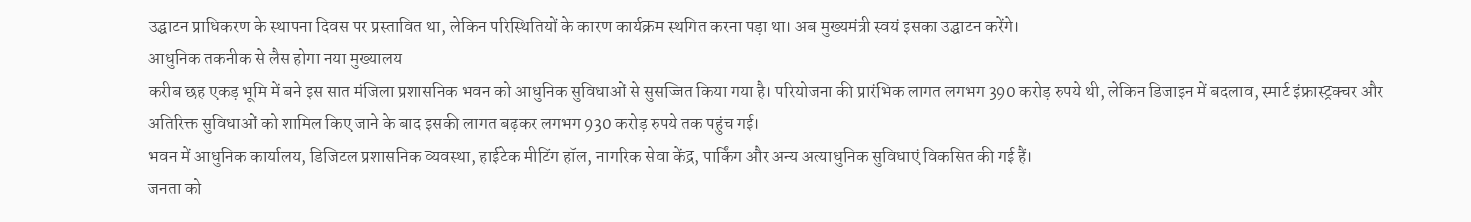उद्घाटन प्राधिकरण के स्थापना दिवस पर प्रस्तावित था, लेकिन परिस्थितियों के कारण कार्यक्रम स्थगित करना पड़ा था। अब मुख्यमंत्री स्वयं इसका उद्घाटन करेंगे।
आधुनिक तकनीक से लैस होगा नया मुख्यालय
करीब छह एकड़ भूमि में बने इस सात मंजिला प्रशासनिक भवन को आधुनिक सुविधाओं से सुसज्जित किया गया है। परियोजना की प्रारंभिक लागत लगभग 390 करोड़ रुपये थी, लेकिन डिजाइन में बदलाव, स्मार्ट इंफ्रास्ट्रक्चर और अतिरिक्त सुविधाओं को शामिल किए जाने के बाद इसकी लागत बढ़कर लगभग 930 करोड़ रुपये तक पहुंच गई।
भवन में आधुनिक कार्यालय, डिजिटल प्रशासनिक व्यवस्था, हाईटेक मीटिंग हॉल, नागरिक सेवा केंद्र, पार्किंग और अन्य अत्याधुनिक सुविधाएं विकसित की गई हैं।
जनता को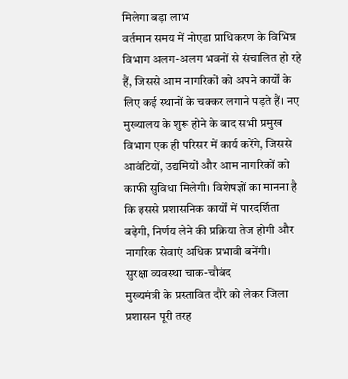मिलेगा बड़ा लाभ
वर्तमान समय में नोएडा प्राधिकरण के विभिन्न विभाग अलग-अलग भवनों से संचालित हो रहे हैं, जिससे आम नागरिकों को अपने कार्यों के लिए कई स्थानों के चक्कर लगाने पड़ते हैं। नए मुख्यालय के शुरू होने के बाद सभी प्रमुख विभाग एक ही परिसर में कार्य करेंगे, जिससे आवंटियों, उद्यमियों और आम नागरिकों को काफी सुविधा मिलेगी। विशेषज्ञों का मानना है कि इससे प्रशासनिक कार्यों में पारदर्शिता बढ़ेगी, निर्णय लेने की प्रक्रिया तेज होगी और नागरिक सेवाएं अधिक प्रभावी बनेंगी।
सुरक्षा व्यवस्था चाक-चौबंद
मुख्यमंत्री के प्रस्तावित दौरे को लेकर जिला प्रशासन पूरी तरह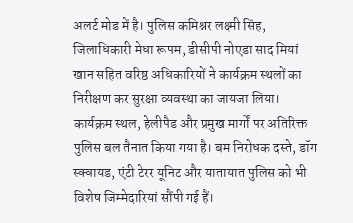अलर्ट मोड में है। पुलिस कमिश्नर लक्ष्मी सिंह, जिलाधिकारी मेधा रूपम, डीसीपी नोएडा साद मियां खान सहित वरिष्ठ अधिकारियों ने कार्यक्रम स्थलों का निरीक्षण कर सुरक्षा व्यवस्था का जायजा लिया।
कार्यक्रम स्थल, हेलीपैड और प्रमुख मार्गों पर अतिरिक्त पुलिस बल तैनात किया गया है। बम निरोधक दस्ते, डॉग स्क्वायड, एंटी टेरर यूनिट और यातायात पुलिस को भी विशेष जिम्मेदारियां सौंपी गई हैं।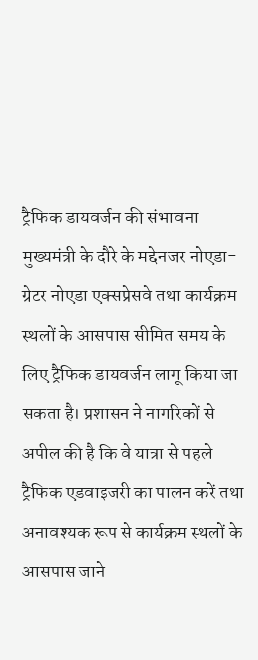ट्रैफिक डायवर्जन की संभावना
मुख्यमंत्री के दौरे के मद्देनजर नोएडा-ग्रेटर नोएडा एक्सप्रेसवे तथा कार्यक्रम स्थलों के आसपास सीमित समय के लिए ट्रैफिक डायवर्जन लागू किया जा सकता है। प्रशासन ने नागरिकों से अपील की है कि वे यात्रा से पहले ट्रैफिक एडवाइजरी का पालन करें तथा अनावश्यक रूप से कार्यक्रम स्थलों के आसपास जाने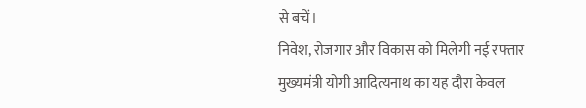से बचें।
निवेश, रोजगार और विकास को मिलेगी नई रफ्तार
मुख्यमंत्री योगी आदित्यनाथ का यह दौरा केवल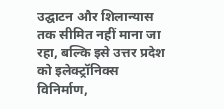उद्घाटन और शिलान्यास तक सीमित नहीं माना जा रहा, बल्कि इसे उत्तर प्रदेश को इलेक्ट्रॉनिक्स विनिर्माण,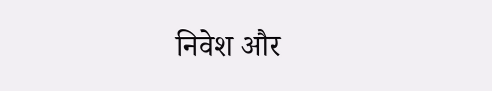निवेश और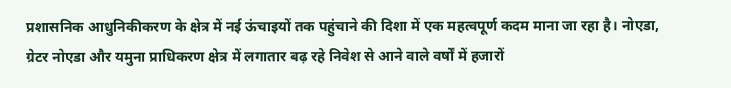प्रशासनिक आधुनिकीकरण के क्षेत्र में नई ऊंचाइयों तक पहुंचाने की दिशा में एक महत्वपूर्ण कदम माना जा रहा है। नोएडा, ग्रेटर नोएडा और यमुना प्राधिकरण क्षेत्र में लगातार बढ़ रहे निवेश से आने वाले वर्षों में हजारों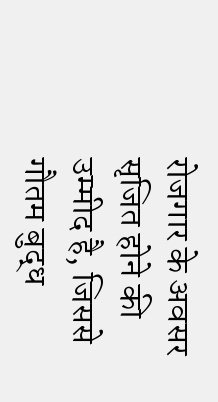रोजगार के अवसर सृजित होने की उम्मीद है, जिससे गौतम बुद्ध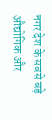नगर देश के सबसे बड़े औद्योगिक और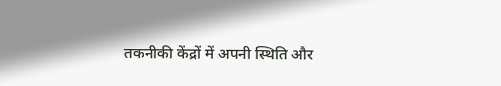तकनीकी केंद्रों में अपनी स्थिति और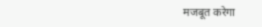मजबूत करेगा